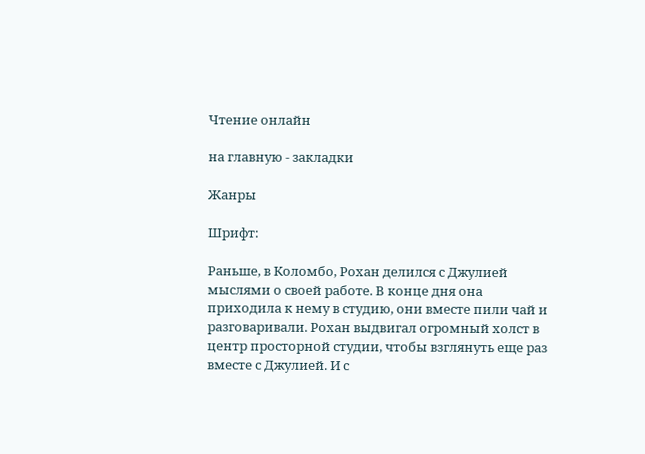Чтение онлайн

на главную - закладки

Жанры

Шрифт:

Раньше, в Коломбо, Рохан делился с Джулией мыслями о своей работе. В конце дня она приходила к нему в студию, они вместе пили чай и разговаривали. Рохан выдвигал огромный холст в центр просторной студии, чтобы взглянуть еще раз вместе с Джулией. И с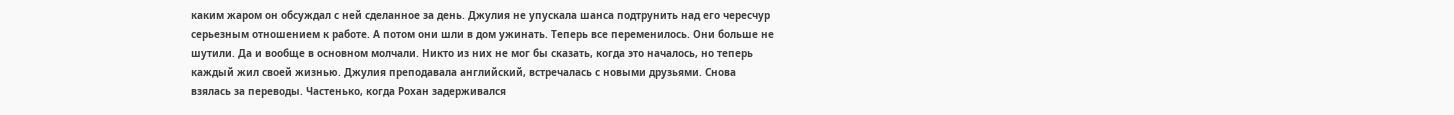каким жаром он обсуждал с ней сделанное за день. Джулия не упускала шанса подтрунить над его чересчур серьезным отношением к работе. А потом они шли в дом ужинать. Теперь все переменилось. Они больше не шутили. Да и вообще в основном молчали. Никто из них не мог бы сказать, когда это началось, но теперь каждый жил своей жизнью. Джулия преподавала английский, встречалась с новыми друзьями. Снова взялась за переводы. Частенько, когда Рохан задерживался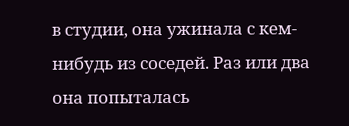в студии, она ужинала с кем-нибудь из соседей. Раз или два она попыталась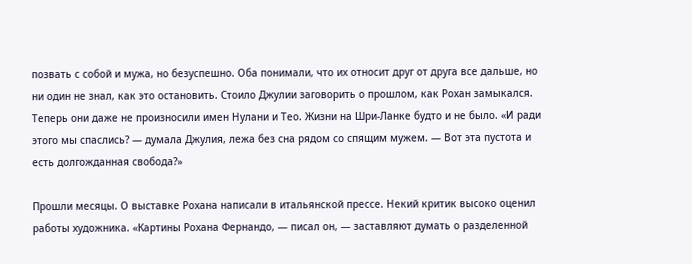позвать с собой и мужа, но безуспешно. Оба понимали, что их относит друг от друга все дальше, но ни один не знал, как это остановить. Стоило Джулии заговорить о прошлом, как Рохан замыкался. Теперь они даже не произносили имен Нулани и Тео. Жизни на Шри-Ланке будто и не было. «И ради этого мы спаслись? — думала Джулия, лежа без сна рядом со спящим мужем. — Вот эта пустота и есть долгожданная свобода?»

Прошли месяцы. О выставке Рохана написали в итальянской прессе. Некий критик высоко оценил работы художника. «Картины Рохана Фернандо, — писал он, — заставляют думать о разделенной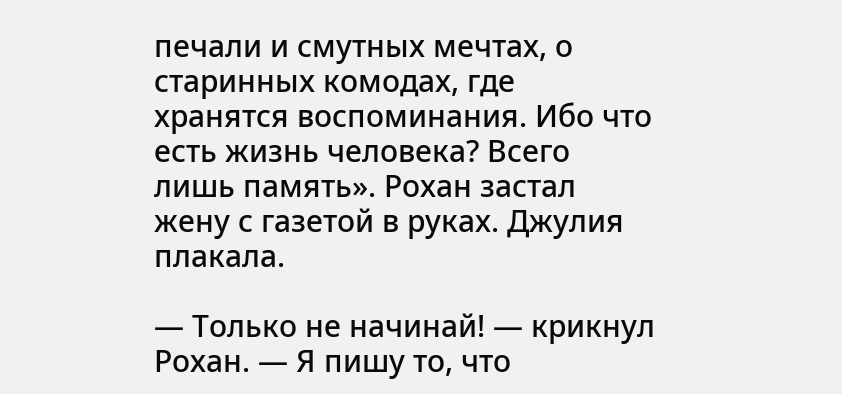печали и смутных мечтах, о старинных комодах, где хранятся воспоминания. Ибо что есть жизнь человека? Всего лишь память». Рохан застал жену с газетой в руках. Джулия плакала.

— Только не начинай! — крикнул Рохан. — Я пишу то, что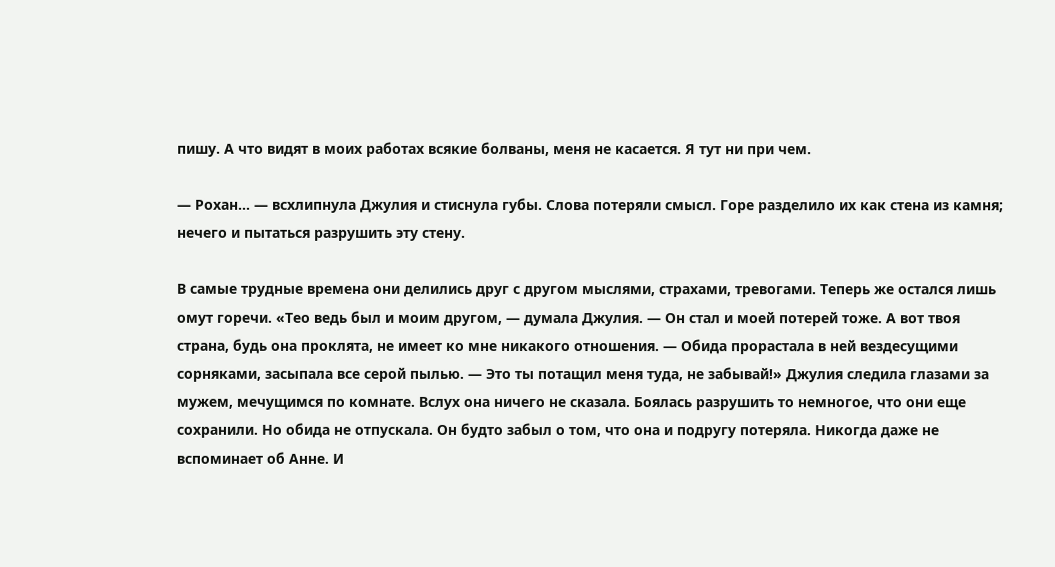пишу. А что видят в моих работах всякие болваны, меня не касается. Я тут ни при чем.

— Рохан… — всхлипнула Джулия и стиснула губы. Слова потеряли смысл. Горе разделило их как стена из камня; нечего и пытаться разрушить эту стену.

В самые трудные времена они делились друг с другом мыслями, страхами, тревогами. Теперь же остался лишь омут горечи. «Тео ведь был и моим другом, — думала Джулия. — Он стал и моей потерей тоже. А вот твоя страна, будь она проклята, не имеет ко мне никакого отношения. — Обида прорастала в ней вездесущими сорняками, засыпала все серой пылью. — Это ты потащил меня туда, не забывай!» Джулия следила глазами за мужем, мечущимся по комнате. Вслух она ничего не сказала. Боялась разрушить то немногое, что они еще сохранили. Но обида не отпускала. Он будто забыл о том, что она и подругу потеряла. Никогда даже не вспоминает об Анне. И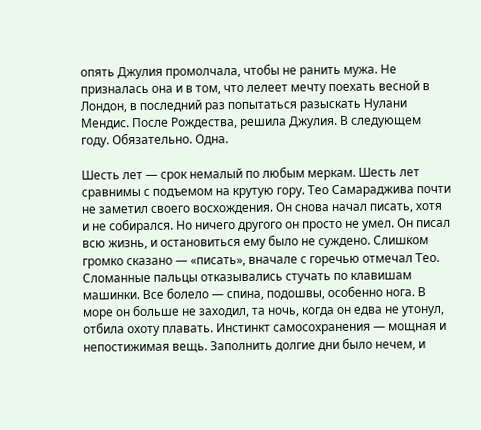опять Джулия промолчала, чтобы не ранить мужа. Не призналась она и в том, что лелеет мечту поехать весной в Лондон, в последний раз попытаться разыскать Нулани Мендис. После Рождества, решила Джулия. В следующем году. Обязательно. Одна.

Шесть лет — срок немалый по любым меркам. Шесть лет сравнимы с подъемом на крутую гору. Тео Самараджива почти не заметил своего восхождения. Он снова начал писать, хотя и не собирался. Но ничего другого он просто не умел. Он писал всю жизнь, и остановиться ему было не суждено. Слишком громко сказано — «писать», вначале с горечью отмечал Тео. Сломанные пальцы отказывались стучать по клавишам машинки. Все болело — спина, подошвы, особенно нога. В море он больше не заходил, та ночь, когда он едва не утонул, отбила охоту плавать. Инстинкт самосохранения — мощная и непостижимая вещь. Заполнить долгие дни было нечем, и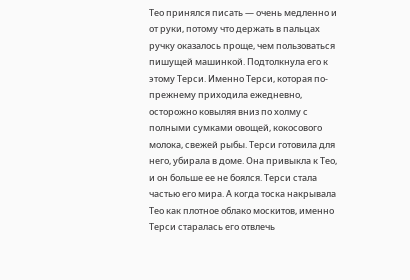Тео принялся писать — очень медленно и от руки, потому что держать в пальцах ручку оказалось проще, чем пользоваться пишущей машинкой. Подтолкнула его к этому Терси. Именно Терси, которая по-прежнему приходила ежедневно, осторожно ковыляя вниз по холму с полными сумками овощей, кокосового молока, свежей рыбы. Терси готовила для него, убирала в доме. Она привыкла к Тео, и он больше ее не боялся. Терси стала частью его мира. А когда тоска накрывала Тео как плотное облако москитов, именно Терси старалась его отвлечь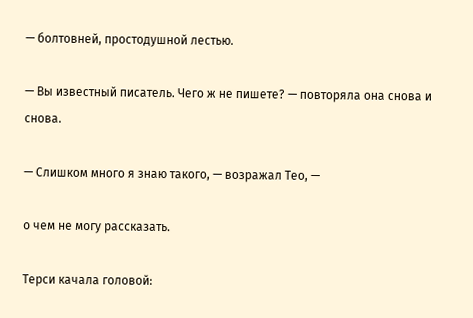— болтовней, простодушной лестью.

— Вы известный писатель. Чего ж не пишете? — повторяла она снова и снова.

— Слишком много я знаю такого, — возражал Тео, —

о чем не могу рассказать.

Терси качала головой: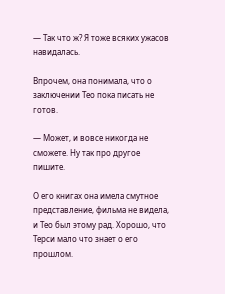— Так что ж? Я тоже всяких ужасов навидалась.

Впрочем, она понимала, что о заключении Тео пока писать не готов.

— Может, и вовсе никогда не сможете. Ну так про другое пишите.

О его книгах она имела смутное представление, фильма не видела, и Тео был этому рад. Хорошо, что Терси мало что знает о его прошлом.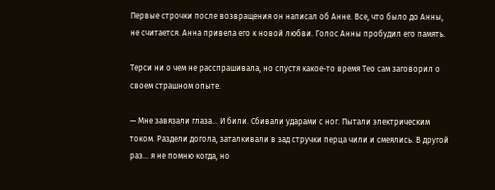Первые строчки после возвращения он написал об Анне. Все, что было до Анны, не считается. Анна привела его к новой любви. Голос Анны пробудил его память.

Терси ни о чем не расспрашивала, но спустя какое-то время Тео сам заговорил о своем страшном опыте.

— Мне завязали глаза… И били. Сбивали ударами с ног. Пытали электрическим током. Раздели догола, заталкивали в зад стручки перца чили и смеялись. В другой раз… я не помню когда, но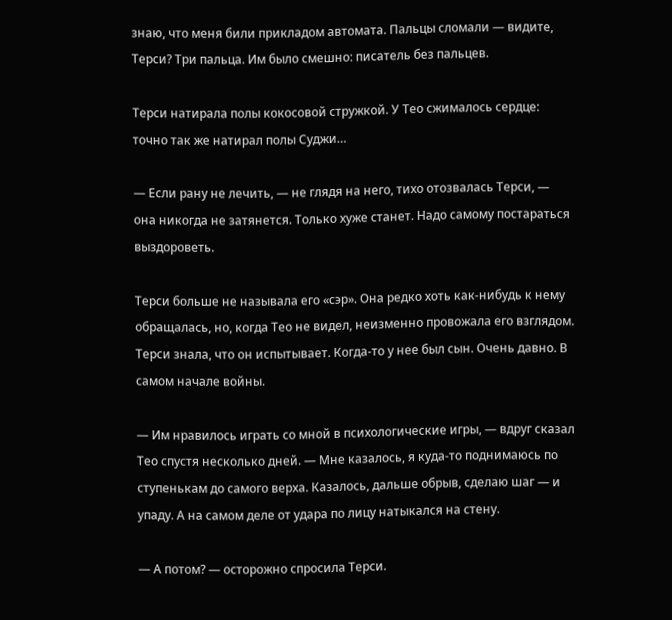знаю, что меня били прикладом автомата. Пальцы сломали — видите, Терси? Три пальца. Им было смешно: писатель без пальцев.

Терси натирала полы кокосовой стружкой. У Тео сжималось сердце: точно так же натирал полы Суджи…

— Если рану не лечить, — не глядя на него, тихо отозвалась Терси, — она никогда не затянется. Только хуже станет. Надо самому постараться выздороветь.

Терси больше не называла его «сэр». Она редко хоть как-нибудь к нему обращалась, но, когда Тео не видел, неизменно провожала его взглядом. Терси знала, что он испытывает. Когда-то у нее был сын. Очень давно. В самом начале войны.

— Им нравилось играть со мной в психологические игры, — вдруг сказал Тео спустя несколько дней. — Мне казалось, я куда-то поднимаюсь по ступенькам до самого верха. Казалось, дальше обрыв, сделаю шаг — и упаду. А на самом деле от удара по лицу натыкался на стену.

— А потом? — осторожно спросила Терси.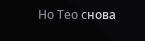Но Тео снова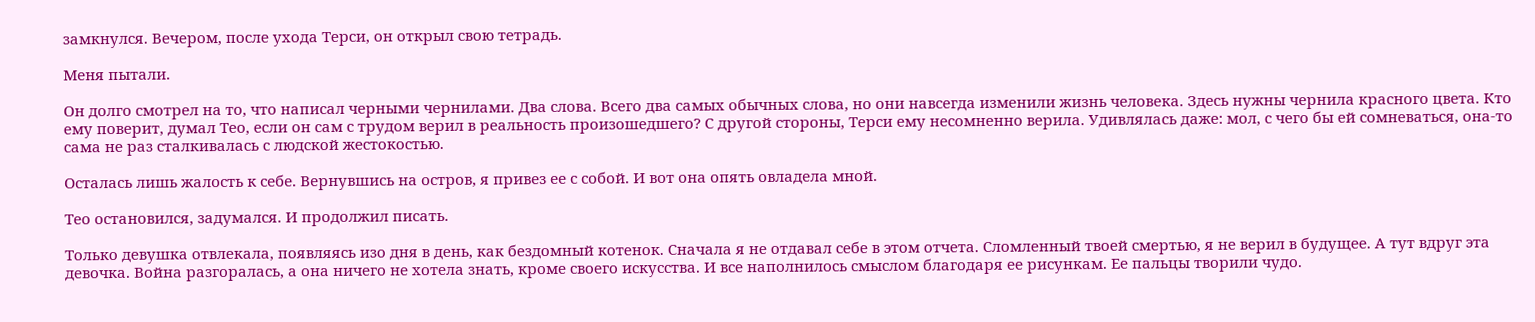замкнулся. Вечером, после ухода Терси, он открыл свою тетрадь.

Меня пытали.

Он долго смотрел на то, что написал черными чернилами. Два слова. Всего два самых обычных слова, но они навсегда изменили жизнь человека. Здесь нужны чернила красного цвета. Кто ему поверит, думал Тео, если он сам с трудом верил в реальность произошедшего? С другой стороны, Терси ему несомненно верила. Удивлялась даже: мол, с чего бы ей сомневаться, она-то сама не раз сталкивалась с людской жестокостью.

Осталась лишь жалость к себе. Вернувшись на остров, я привез ее с собой. И вот она опять овладела мной.

Тео остановился, задумался. И продолжил писать.

Только девушка отвлекала, появляясь изо дня в день, как бездомный котенок. Сначала я не отдавал себе в этом отчета. Сломленный твоей смертью, я не верил в будущее. А тут вдруг эта девочка. Война разгоралась, а она ничего не хотела знать, кроме своего искусства. И все наполнилось смыслом благодаря ее рисункам. Ее пальцы творили чудо.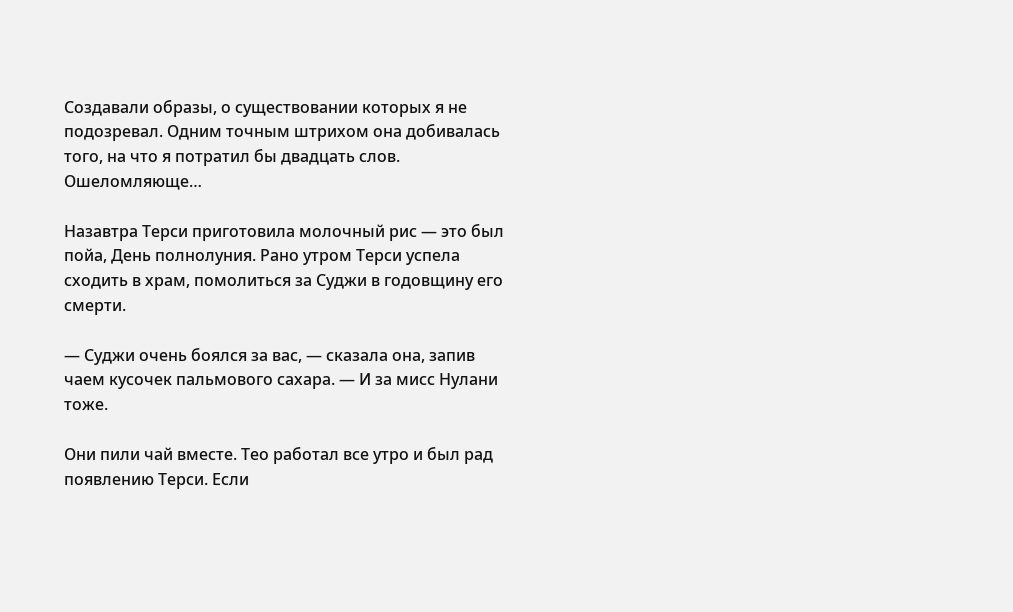Создавали образы, о существовании которых я не подозревал. Одним точным штрихом она добивалась того, на что я потратил бы двадцать слов. Ошеломляюще…

Назавтра Терси приготовила молочный рис — это был пойа, День полнолуния. Рано утром Терси успела сходить в храм, помолиться за Суджи в годовщину его смерти.

— Суджи очень боялся за вас, — сказала она, запив чаем кусочек пальмового сахара. — И за мисс Нулани тоже.

Они пили чай вместе. Тео работал все утро и был рад появлению Терси. Если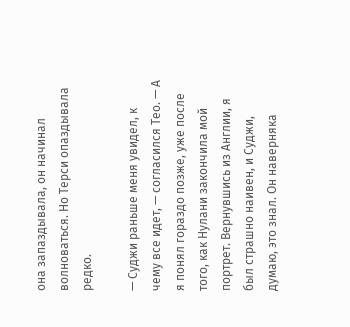она запаздывала, он начинал волноваться. Но Терси опаздывала редко.

— Суджи раньше меня увидел, к чему все идет, — согласился Тео. — А я понял гораздо позже, уже после того, как Нулани закончила мой портрет. Вернувшись из Англии, я был страшно наивен, и Суджи, думаю, это знал. Он наверняка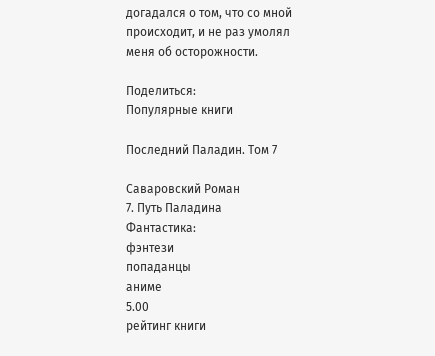догадался о том, что со мной происходит, и не раз умолял меня об осторожности.

Поделиться:
Популярные книги

Последний Паладин. Том 7

Саваровский Роман
7. Путь Паладина
Фантастика:
фэнтези
попаданцы
аниме
5.00
рейтинг книги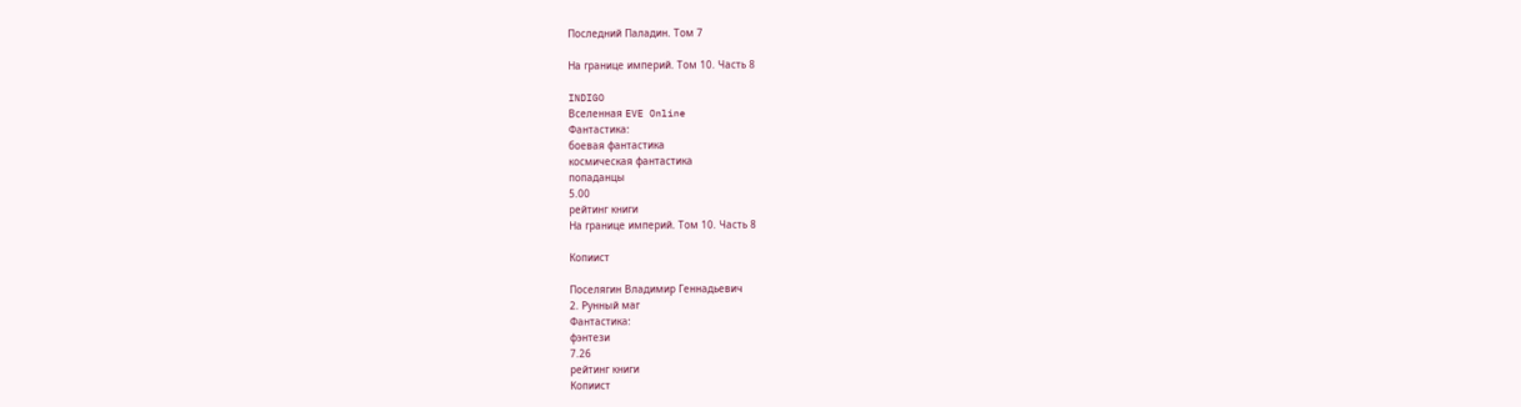Последний Паладин. Том 7

На границе империй. Том 10. Часть 8

INDIGO
Вселенная EVE Online
Фантастика:
боевая фантастика
космическая фантастика
попаданцы
5.00
рейтинг книги
На границе империй. Том 10. Часть 8

Копиист

Поселягин Владимир Геннадьевич
2. Рунный маг
Фантастика:
фэнтези
7.26
рейтинг книги
Копиист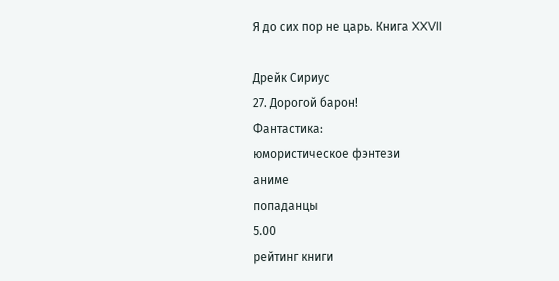Я до сих пор не царь. Книга XXVII

Дрейк Сириус
27. Дорогой барон!
Фантастика:
юмористическое фэнтези
аниме
попаданцы
5.00
рейтинг книги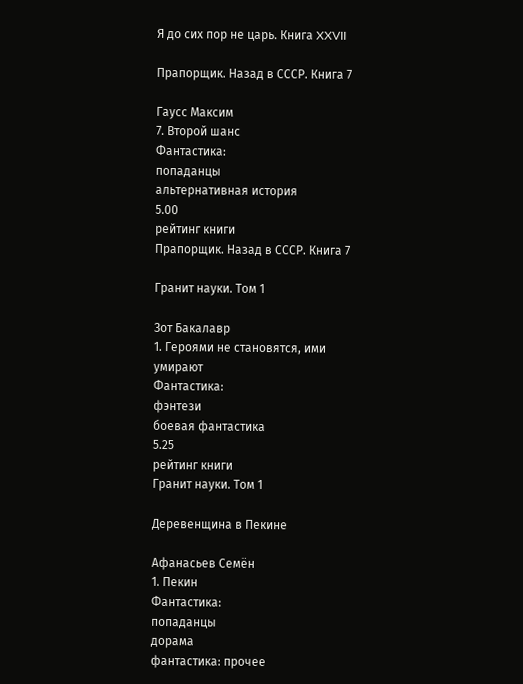Я до сих пор не царь. Книга XXVII

Прапорщик. Назад в СССР. Книга 7

Гаусс Максим
7. Второй шанс
Фантастика:
попаданцы
альтернативная история
5.00
рейтинг книги
Прапорщик. Назад в СССР. Книга 7

Гранит науки. Том 1

Зот Бакалавр
1. Героями не становятся, ими умирают
Фантастика:
фэнтези
боевая фантастика
5.25
рейтинг книги
Гранит науки. Том 1

Деревенщина в Пекине

Афанасьев Семён
1. Пекин
Фантастика:
попаданцы
дорама
фантастика: прочее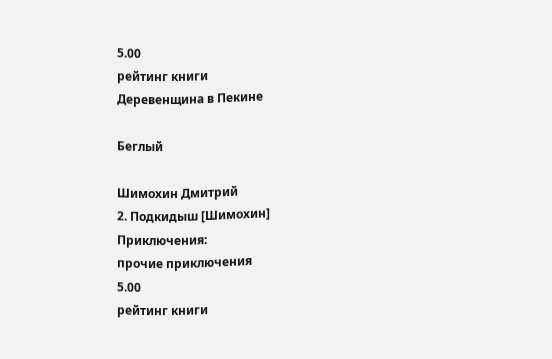5.00
рейтинг книги
Деревенщина в Пекине

Беглый

Шимохин Дмитрий
2. Подкидыш [Шимохин]
Приключения:
прочие приключения
5.00
рейтинг книги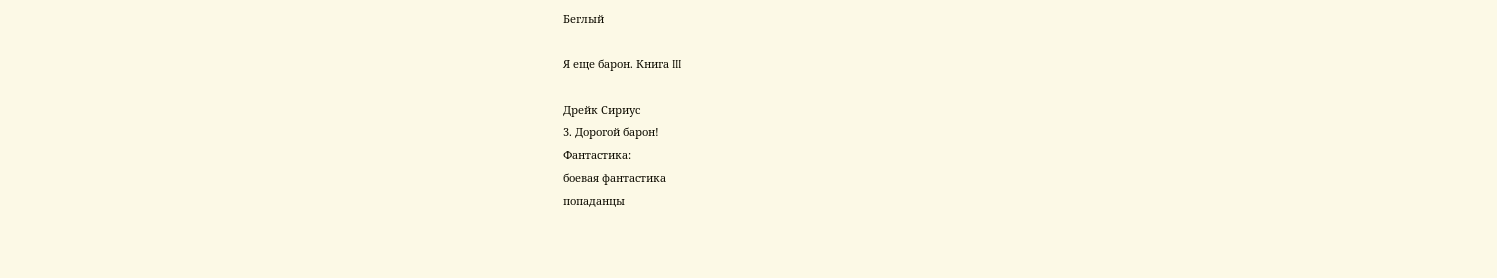Беглый

Я еще барон. Книга III

Дрейк Сириус
3. Дорогой барон!
Фантастика:
боевая фантастика
попаданцы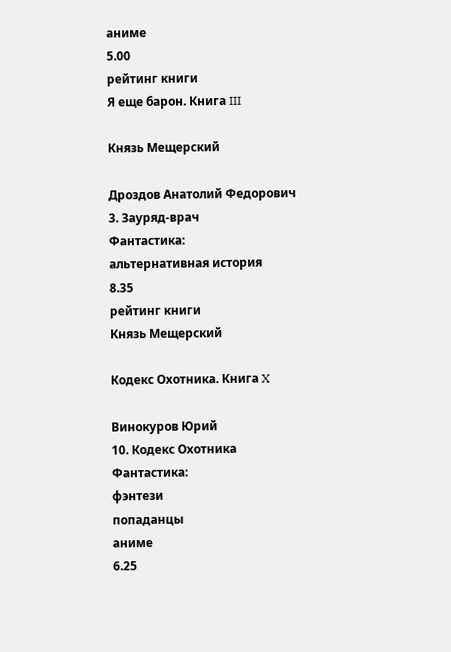аниме
5.00
рейтинг книги
Я еще барон. Книга III

Князь Мещерский

Дроздов Анатолий Федорович
3. Зауряд-врач
Фантастика:
альтернативная история
8.35
рейтинг книги
Князь Мещерский

Кодекс Охотника. Книга X

Винокуров Юрий
10. Кодекс Охотника
Фантастика:
фэнтези
попаданцы
аниме
6.25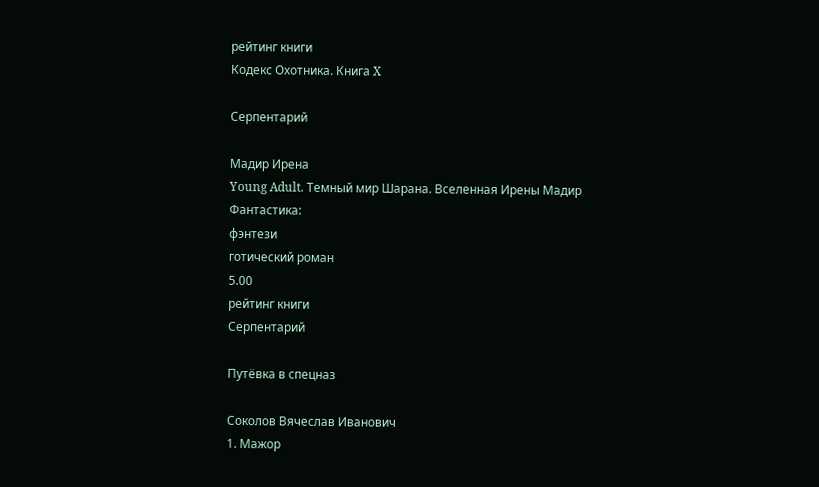рейтинг книги
Кодекс Охотника. Книга X

Серпентарий

Мадир Ирена
Young Adult. Темный мир Шарана. Вселенная Ирены Мадир
Фантастика:
фэнтези
готический роман
5.00
рейтинг книги
Серпентарий

Путёвка в спецназ

Соколов Вячеслав Иванович
1. Мажор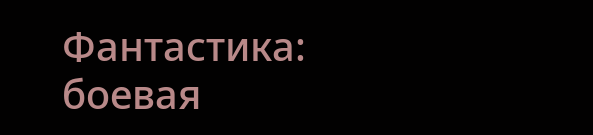Фантастика:
боевая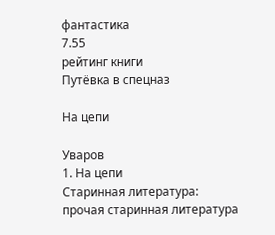фантастика
7.55
рейтинг книги
Путёвка в спецназ

На цепи

Уваров
1. На цепи
Старинная литература:
прочая старинная литература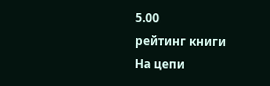5.00
рейтинг книги
На цепи